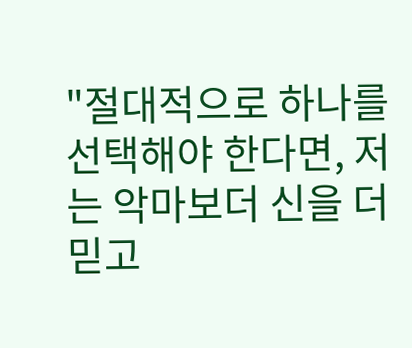"절대적으로 하나를 선택해야 한다면, 저는 악마보더 신을 더 믿고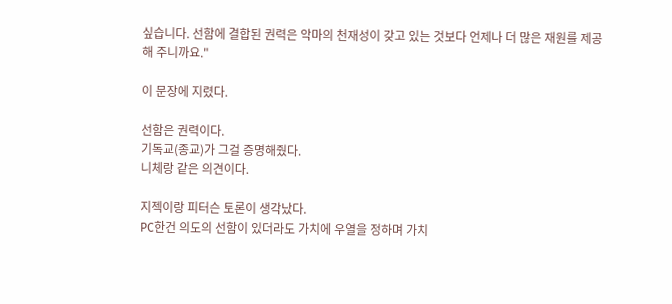싶습니다. 선함에 결합된 권력은 악마의 천재성이 갖고 있는 것보다 언제나 더 많은 재원를 제공해 주니까요."

이 문장에 지렸다.

선함은 권력이다.
기독교(종교)가 그걸 증명해줬다.
니체랑 같은 의견이다.

지젝이랑 피터슨 토론이 생각났다.
PC한건 의도의 선함이 있더라도 가치에 우열을 정하며 가치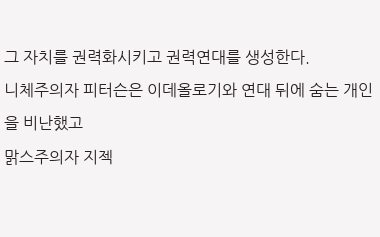그 자치를 권력화시키고 권력연대를 생성한다.
니체주의자 피터슨은 이데올로기와 연대 뒤에 숨는 개인을 비난했고
맑스주의자 지젝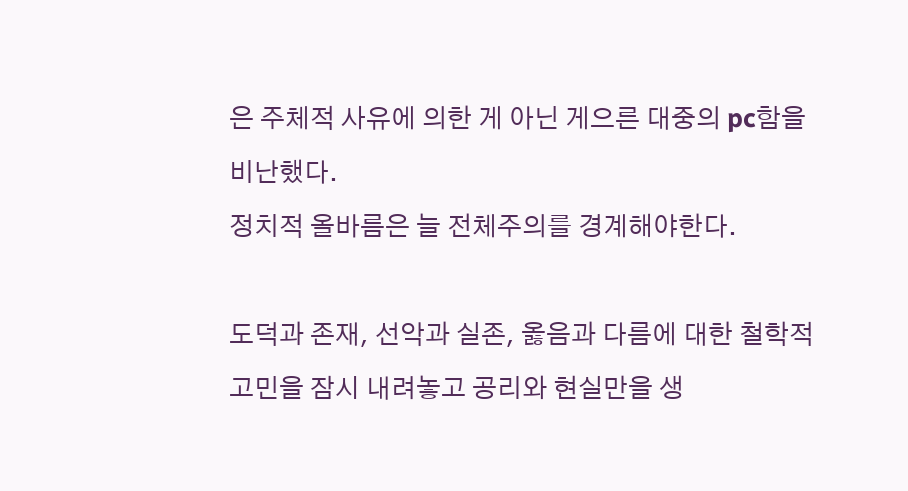은 주체적 사유에 의한 게 아닌 게으른 대중의 pc함을 비난했다.
정치적 올바름은 늘 전체주의를 경계해야한다.

도덕과 존재, 선악과 실존, 옳음과 다름에 대한 철학적 고민을 잠시 내려놓고 공리와 현실만을 생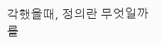각했을때, 정의란 무엇일까를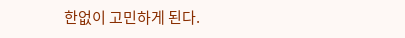한없이 고민하게 된다.